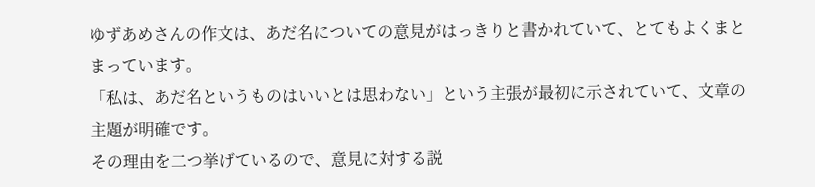ゆずあめさんの作文は、あだ名についての意見がはっきりと書かれていて、とてもよくまとまっています。
「私は、あだ名というものはいいとは思わない」という主張が最初に示されていて、文章の主題が明確です。
その理由を二つ挙げているので、意見に対する説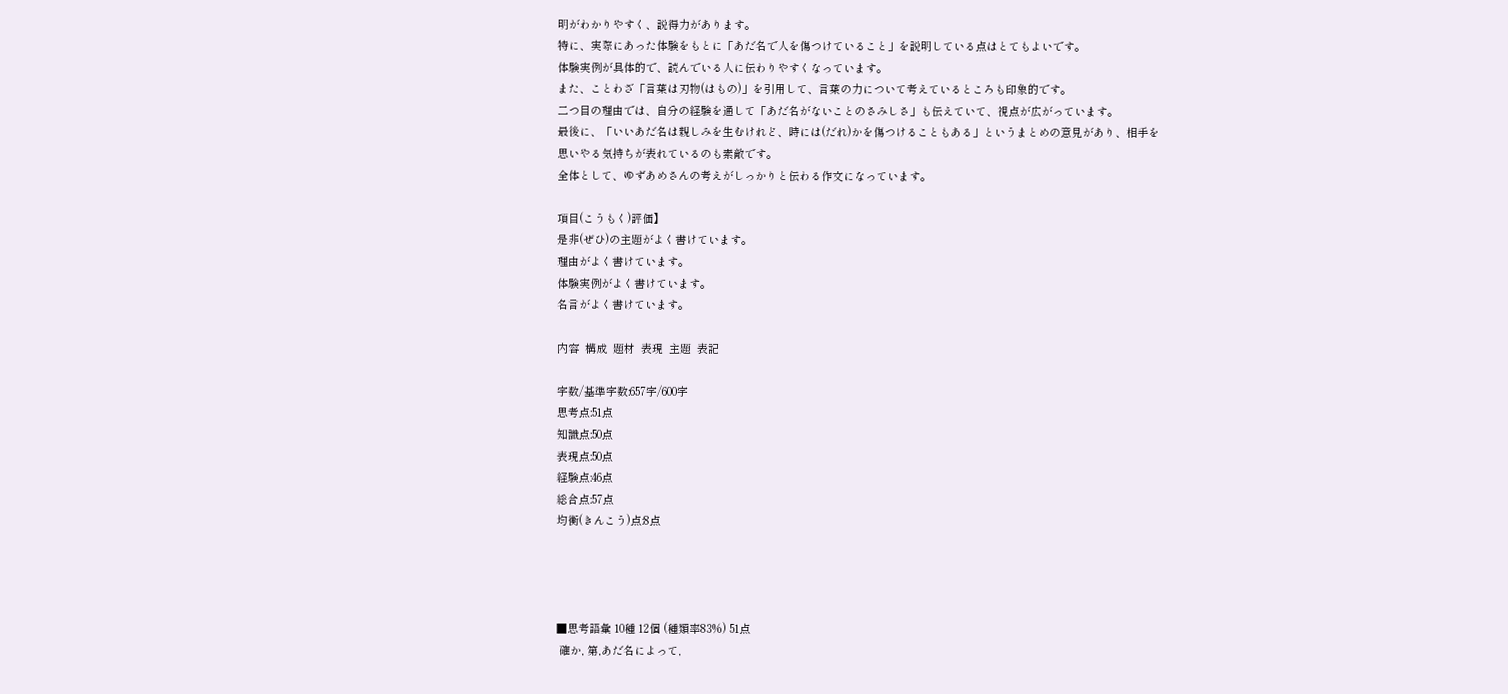明がわかりやすく、説得力があります。
特に、実際にあった体験をもとに「あだ名で人を傷つけていること」を説明している点はとてもよいです。
体験実例が具体的で、読んでいる人に伝わりやすくなっています。
また、ことわざ「言葉は刃物(はもの)」を引用して、言葉の力について考えているところも印象的です。
二つ目の理由では、自分の経験を通して「あだ名がないことのさみしさ」も伝えていて、視点が広がっています。
最後に、「いいあだ名は親しみを生むけれど、時には(だれ)かを傷つけることもある」というまとめの意見があり、相手を思いやる気持ちが表れているのも素敵です。
全体として、ゆずあめさんの考えがしっかりと伝わる作文になっています。

項目(こうもく)評価】
是非(ぜひ)の主題がよく書けています。
理由がよく書けています。
体験実例がよく書けています。
名言がよく書けています。

内容  構成  題材  表現  主題  表記

字数/基準字数:657字/600字
思考点:51点
知識点:50点
表現点:50点
経験点:46点
総合点:57点
均衡(きんこう)点:8点




■思考語彙 10種 12個 (種類率83%) 51点
 確か, 第,あだ名によって,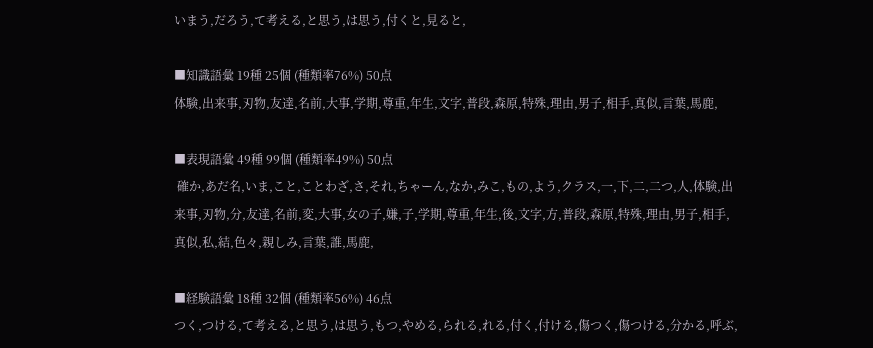いまう,だろう,て考える,と思う,は思う,付くと,見ると,

■知識語彙 19種 25個 (種類率76%) 50点
体験,出来事,刃物,友達,名前,大事,学期,尊重,年生,文字,普段,森原,特殊,理由,男子,相手,真似,言葉,馬鹿,

■表現語彙 49種 99個 (種類率49%) 50点
 確か,あだ名,いま,こと,ことわざ,さ,それ,ちゃーん,なか,みこ,もの,よう,クラス,一,下,二,二つ,人,体験,出来事,刃物,分,友達,名前,変,大事,女の子,嫌,子,学期,尊重,年生,後,文字,方,普段,森原,特殊,理由,男子,相手,真似,私,結,色々,親しみ,言葉,誰,馬鹿,

■経験語彙 18種 32個 (種類率56%) 46点
つく,つける,て考える,と思う,は思う,もつ,やめる,られる,れる,付く,付ける,傷つく,傷つける,分かる,呼ぶ,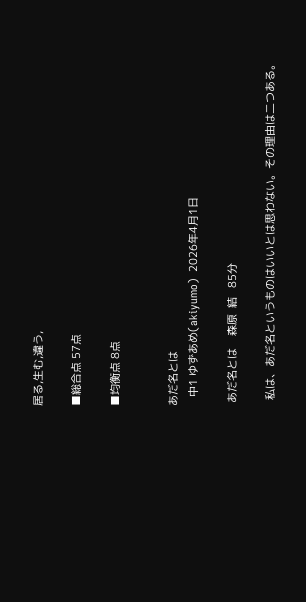居る,生む,違う,

■総合点 57点

■均衡点 8点


あだ名とは
   中1 ゆずあめ(akiyumo)  2026年4月1日

 あだ名とは    森原  結   85分

  私は、あだ名というものはいいとは思わない。その理由は二つある。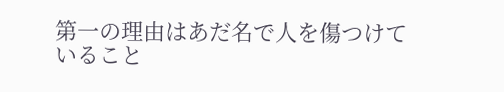第一の理由はあだ名で人を傷つけていること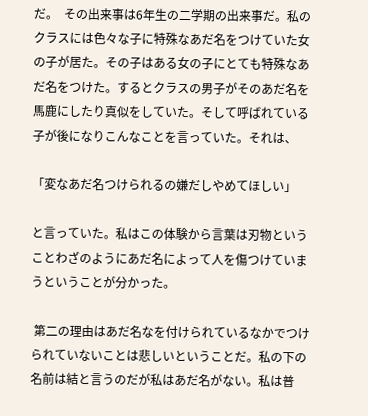だ。  その出来事は6年生の二学期の出来事だ。私のクラスには色々な子に特殊なあだ名をつけていた女の子が居た。その子はある女の子にとても特殊なあだ名をつけた。するとクラスの男子がそのあだ名を馬鹿にしたり真似をしていた。そして呼ばれている子が後になりこんなことを言っていた。それは、

「変なあだ名つけられるの嫌だしやめてほしい」

と言っていた。私はこの体験から言葉は刃物ということわざのようにあだ名によって人を傷つけていまうということが分かった。

 第二の理由はあだ名なを付けられているなかでつけられていないことは悲しいということだ。私の下の名前は結と言うのだが私はあだ名がない。私は普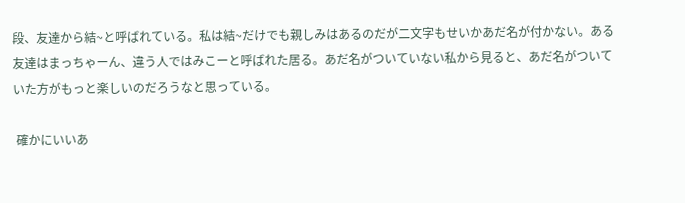段、友達から結~と呼ばれている。私は結~だけでも親しみはあるのだが二文字もせいかあだ名が付かない。ある友達はまっちゃーん、違う人ではみこーと呼ばれた居る。あだ名がついていない私から見ると、あだ名がついていた方がもっと楽しいのだろうなと思っている。

 確かにいいあ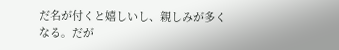だ名が付くと嬉しいし、親しみが多くなる。だが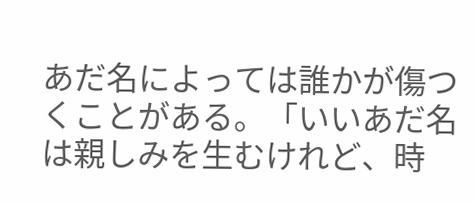あだ名によっては誰かが傷つくことがある。「いいあだ名は親しみを生むけれど、時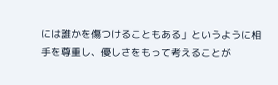には誰かを傷つけることもある」というように相手を尊重し、優しさをもって考えることが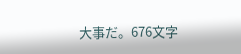大事だ。676文字